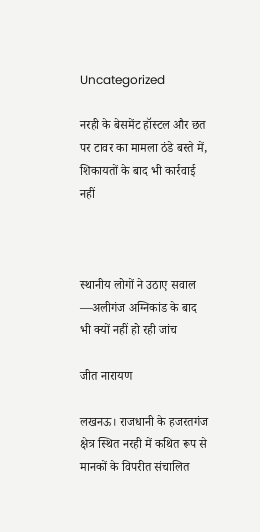Uncategorized

नरही के बेसमेंट हॉस्टल और छत पर टावर का मामला ठंडे बस्ते में, शिकायतों के बाद भी कार्रवाई नहीं



स्थानीय लोगों ने उठाए सवाल —अलीगंज अग्निकांड के बाद भी क्यों नहीं हो रही जांच

जीत नारायण

लखनऊ। राजधानी के हजरतगंज क्षेत्र स्थित नरही में कथित रूप से मानकों के विपरीत संचालित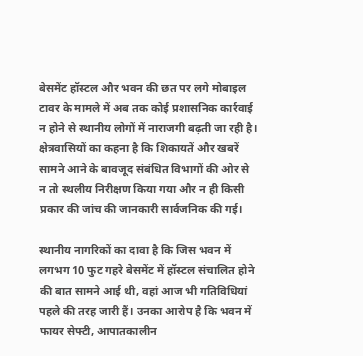बेसमेंट हॉस्टल और भवन की छत पर लगे मोबाइल टावर के मामले में अब तक कोई प्रशासनिक कार्रवाई न होने से स्थानीय लोगों में नाराजगी बढ़ती जा रही है। क्षेत्रवासियों का कहना है कि शिकायतें और खबरें सामने आने के बावजूद संबंधित विभागों की ओर से न तो स्थलीय निरीक्षण किया गया और न ही किसी प्रकार की जांच की जानकारी सार्वजनिक की गई।

स्थानीय नागरिकों का दावा है कि जिस भवन में लगभग 10 फुट गहरे बेसमेंट में हॉस्टल संचालित होने की बात सामने आई थी, वहां आज भी गतिविधियां पहले की तरह जारी हैं। उनका आरोप है कि भवन में फायर सेफ्टी, आपातकालीन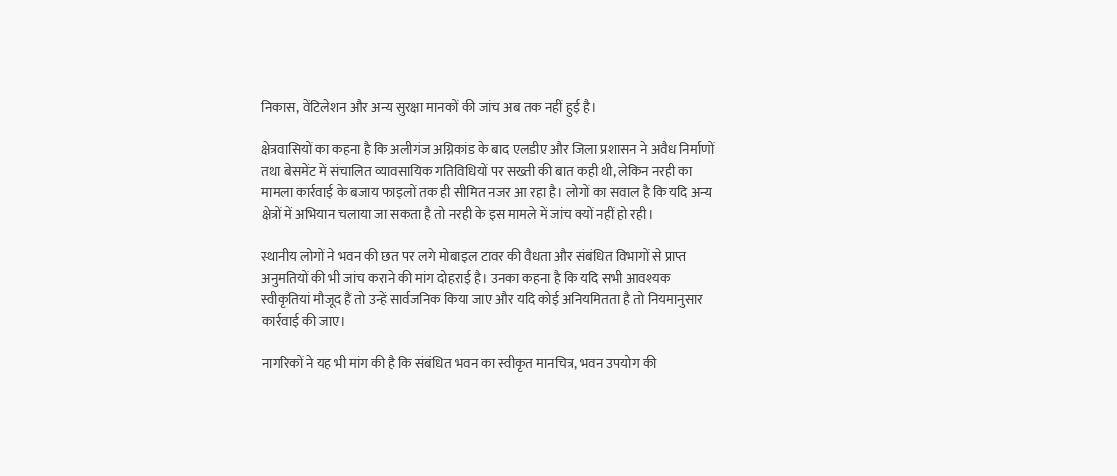निकास, वेंटिलेशन और अन्य सुरक्षा मानकों की जांच अब तक नहीं हुई है।

क्षेत्रवासियों का कहना है कि अलीगंज अग्निकांड के बाद एलडीए और जिला प्रशासन ने अवैध निर्माणों तथा बेसमेंट में संचालित व्यावसायिक गतिविधियों पर सख्ती की बात कही थी, लेकिन नरही का मामला कार्रवाई के बजाय फाइलों तक ही सीमित नजर आ रहा है। लोगों का सवाल है कि यदि अन्य क्षेत्रों में अभियान चलाया जा सकता है तो नरही के इस मामले में जांच क्यों नहीं हो रही।

स्थानीय लोगों ने भवन की छत पर लगे मोबाइल टावर की वैधता और संबंधित विभागों से प्राप्त अनुमतियों की भी जांच कराने की मांग दोहराई है। उनका कहना है कि यदि सभी आवश्यक स्वीकृतियां मौजूद हैं तो उन्हें सार्वजनिक किया जाए और यदि कोई अनियमितता है तो नियमानुसार कार्रवाई की जाए।

नागरिकों ने यह भी मांग की है कि संबंधित भवन का स्वीकृत मानचित्र, भवन उपयोग की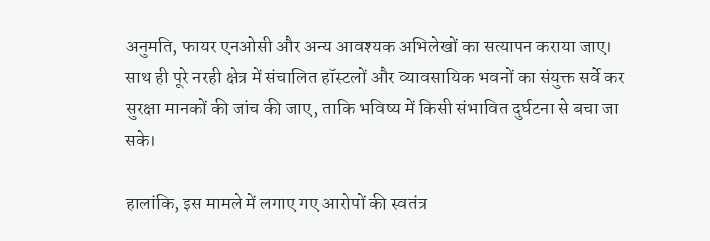अनुमति, फायर एनओसी और अन्य आवश्यक अभिलेखों का सत्यापन कराया जाए। साथ ही पूरे नरही क्षेत्र में संचालित हॉस्टलों और व्यावसायिक भवनों का संयुक्त सर्वे कर सुरक्षा मानकों की जांच की जाए, ताकि भविष्य में किसी संभावित दुर्घटना से बचा जा सके।

हालांकि, इस मामले में लगाए गए आरोपों की स्वतंत्र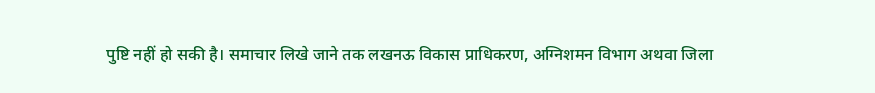पुष्टि नहीं हो सकी है। समाचार लिखे जाने तक लखनऊ विकास प्राधिकरण, अग्निशमन विभाग अथवा जिला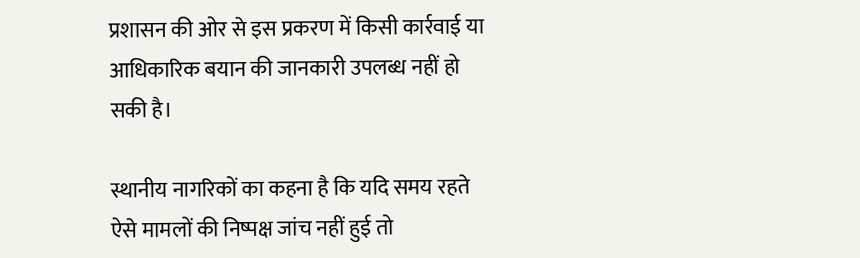प्रशासन की ओर से इस प्रकरण में किसी कार्रवाई या आधिकारिक बयान की जानकारी उपलब्ध नहीं हो सकी है।

स्थानीय नागरिकों का कहना है कि यदि समय रहते ऐसे मामलों की निष्पक्ष जांच नहीं हुई तो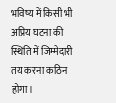भविष्य में किसी भी अप्रिय घटना की स्थिति में जिम्मेदारी तय करना कठिन होगा।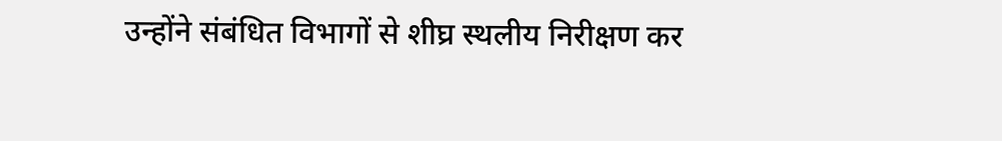उन्होंने संबंधित विभागों से शीघ्र स्थलीय निरीक्षण कर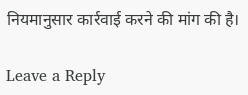नियमानुसार कार्रवाई करने की मांग की है।

Leave a Reply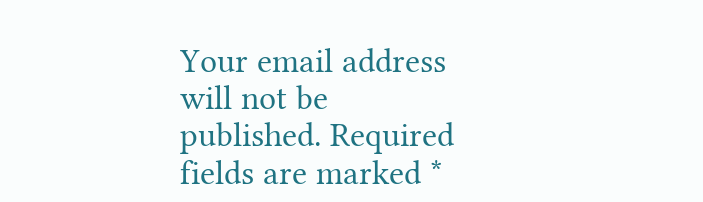Your email address will not be published. Required fields are marked *